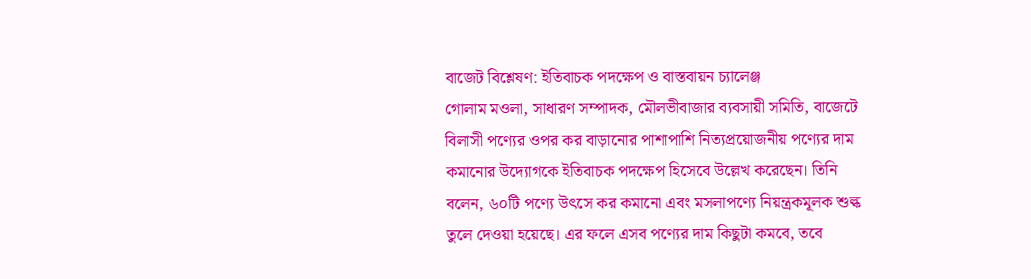বাজেট বিশ্লেষণ: ইতিবাচক পদক্ষেপ ও বাস্তবায়ন চ্যালেঞ্জ
গোলাম মওলা, সাধারণ সম্পাদক, মৌলভীবাজার ব্যবসায়ী সমিতি, বাজেটে বিলাসী পণ্যের ওপর কর বাড়ানোর পাশাপাশি নিত্যপ্রয়োজনীয় পণ্যের দাম কমানোর উদ্যোগকে ইতিবাচক পদক্ষেপ হিসেবে উল্লেখ করেছেন। তিনি বলেন, ৬০টি পণ্যে উৎসে কর কমানো এবং মসলাপণ্যে নিয়ন্ত্রকমূলক শুল্ক তুলে দেওয়া হয়েছে। এর ফলে এসব পণ্যের দাম কিছুটা কমবে, তবে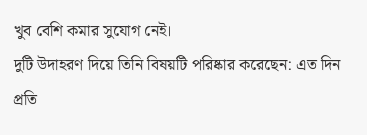খুব বেশি কমার সুযোগ নেই।
দুটি উদাহরণ দিয়ে তিনি বিষয়টি পরিষ্কার করেছেন: এত দিন প্রতি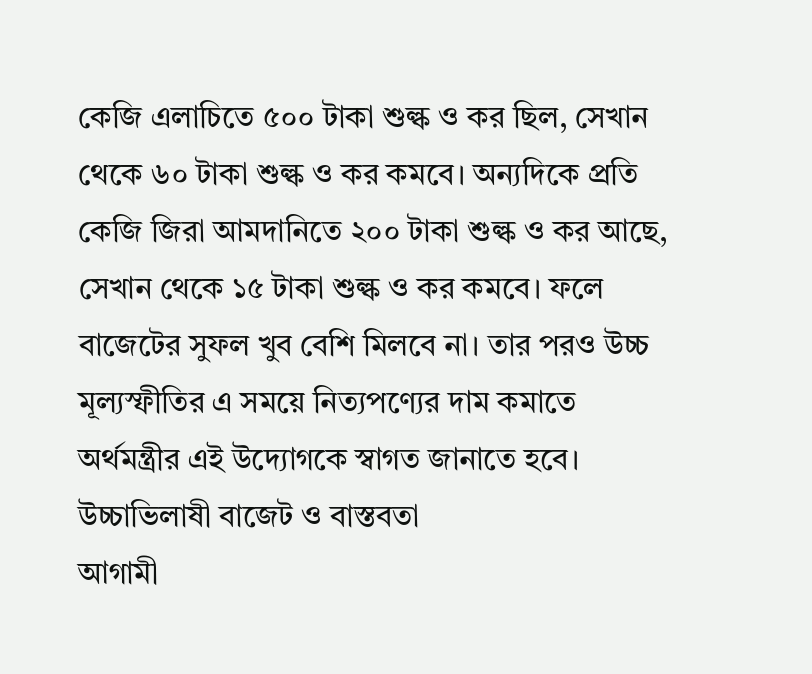কেজি এলাচিতে ৫০০ টাকা শুল্ক ও কর ছিল, সেখান থেকে ৬০ টাকা শুল্ক ও কর কমবে। অন্যদিকে প্রতি কেজি জিরা আমদানিতে ২০০ টাকা শুল্ক ও কর আছে, সেখান থেকে ১৫ টাকা শুল্ক ও কর কমবে। ফলে বাজেটের সুফল খুব বেশি মিলবে না। তার পরও উচ্চ মূল্যস্ফীতির এ সময়ে নিত্যপণ্যের দাম কমাতে অর্থমন্ত্রীর এই উদ্যোগকে স্বাগত জানাতে হবে।
উচ্চাভিলাষী বাজেট ও বাস্তবতা
আগামী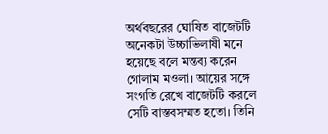অর্থবছরের ঘোষিত বাজেটটি অনেকটা উচ্চাভিলাষী মনে হয়েছে বলে মন্তব্য করেন গোলাম মওলা। আয়ের সঙ্গে সংগতি রেখে বাজেটটি করলে সেটি বাস্তবসম্মত হতো। তিনি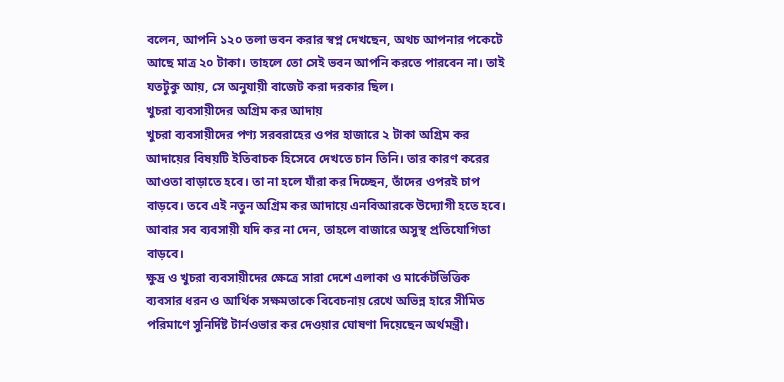বলেন, আপনি ১২০ তলা ভবন করার স্বপ্ন দেখছেন, অথচ আপনার পকেটে আছে মাত্র ২০ টাকা। তাহলে তো সেই ভবন আপনি করতে পারবেন না। তাই যতটুকু আয়, সে অনুযায়ী বাজেট করা দরকার ছিল।
খুচরা ব্যবসায়ীদের অগ্রিম কর আদায়
খুচরা ব্যবসায়ীদের পণ্য সরবরাহের ওপর হাজারে ২ টাকা অগ্রিম কর আদায়ের বিষয়টি ইতিবাচক হিসেবে দেখতে চান তিনি। তার কারণ করের আওতা বাড়াতে হবে। তা না হলে যাঁরা কর দিচ্ছেন, তাঁদের ওপরই চাপ বাড়বে। তবে এই নতুন অগ্রিম কর আদায়ে এনবিআরকে উদ্যোগী হতে হবে। আবার সব ব্যবসায়ী যদি কর না দেন, তাহলে বাজারে অসুস্থ প্রতিযোগিতা বাড়বে।
ক্ষুদ্র ও খুচরা ব্যবসায়ীদের ক্ষেত্রে সারা দেশে এলাকা ও মার্কেটভিত্তিক ব্যবসার ধরন ও আর্থিক সক্ষমতাকে বিবেচনায় রেখে অভিন্ন হারে সীমিত পরিমাণে সুনির্দিষ্ট টার্নওভার কর দেওয়ার ঘোষণা দিয়েছেন অর্থমন্ত্রী।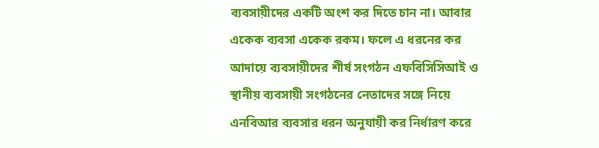ব্যবসায়ীদের একটি অংশ কর দিতে চান না। আবার একেক ব্যবসা একেক রকম। ফলে এ ধরনের কর আদায়ে ব্যবসায়ীদের শীর্ষ সংগঠন এফবিসিসিআই ও স্থানীয় ব্যবসায়ী সংগঠনের নেতাদের সঙ্গে নিয়ে এনবিআর ব্যবসার ধরন অনুযায়ী কর নির্ধারণ করে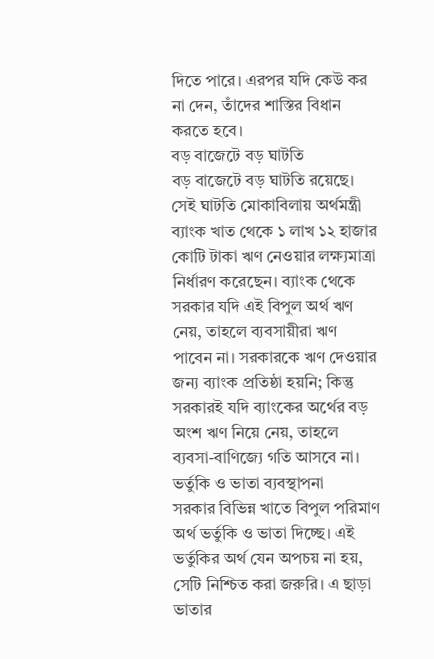দিতে পারে। এরপর যদি কেউ কর না দেন, তাঁদের শাস্তির বিধান করতে হবে।
বড় বাজেটে বড় ঘাটতি
বড় বাজেটে বড় ঘাটতি রয়েছে। সেই ঘাটতি মোকাবিলায় অর্থমন্ত্রী ব্যাংক খাত থেকে ১ লাখ ১২ হাজার কোটি টাকা ঋণ নেওয়ার লক্ষ্যমাত্রা নির্ধারণ করেছেন। ব্যাংক থেকে সরকার যদি এই বিপুল অর্থ ঋণ নেয়, তাহলে ব্যবসায়ীরা ঋণ পাবেন না। সরকারকে ঋণ দেওয়ার জন্য ব্যাংক প্রতিষ্ঠা হয়নি; কিন্তু সরকারই যদি ব্যাংকের অর্থের বড় অংশ ঋণ নিয়ে নেয়, তাহলে ব্যবসা-বাণিজ্যে গতি আসবে না।
ভর্তুকি ও ভাতা ব্যবস্থাপনা
সরকার বিভিন্ন খাতে বিপুল পরিমাণ অর্থ ভর্তুকি ও ভাতা দিচ্ছে। এই ভর্তুকির অর্থ যেন অপচয় না হয়, সেটি নিশ্চিত করা জরুরি। এ ছাড়া ভাতার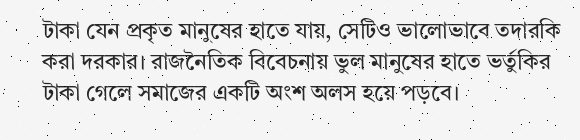টাকা যেন প্রকৃত মানুষের হাতে যায়, সেটিও ভালোভাবে তদারকি করা দরকার। রাজনৈতিক বিবেচনায় ভুল মানুষের হাতে ভর্তুকির টাকা গেলে সমাজের একটি অংশ অলস হয়ে পড়বে।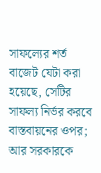সাফল্যের শর্ত
বাজেট যেটা করা হয়েছে, সেটির সাফল্য নির্ভর করবে বাস্তবায়নের ওপর; আর সরকারকে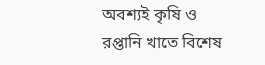অবশ্যই কৃষি ও রপ্তানি খাতে বিশেষ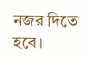নজর দিতে হবে।